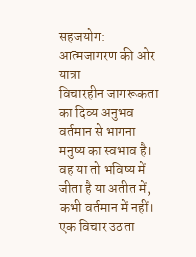सहजयोग: आत्मजागरण की ओर यात्रा
विचारहीन जागरूकता का दिव्य अनुभव
वर्तमान से भागना मनुष्य का स्वभाव है। वह या तो भविष्य में जीता है या अतीत में, कभी वर्तमान में नहीं। एक विचार उठता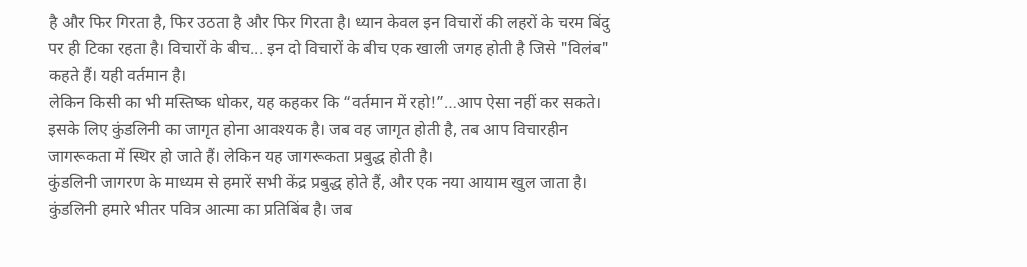है और फिर गिरता है, फिर उठता है और फिर गिरता है। ध्यान केवल इन विचारों की लहरों के चरम बिंदु पर ही टिका रहता है। विचारों के बीच... इन दो विचारों के बीच एक खाली जगह होती है जिसे "विलंब" कहते हैं। यही वर्तमान है।
लेकिन किसी का भी मस्तिष्क धोकर, यह कहकर कि “वर्तमान में रहो!”…आप ऐसा नहीं कर सकते। इसके लिए कुंडलिनी का जागृत होना आवश्यक है। जब वह जागृत होती है, तब आप विचारहीन जागरूकता में स्थिर हो जाते हैं। लेकिन यह जागरूकता प्रबुद्ध होती है।
कुंडलिनी जागरण के माध्यम से हमारें सभी केंद्र प्रबुद्ध होते हैं, और एक नया आयाम खुल जाता है। कुंडलिनी हमारे भीतर पवित्र आत्मा का प्रतिबिंब है। जब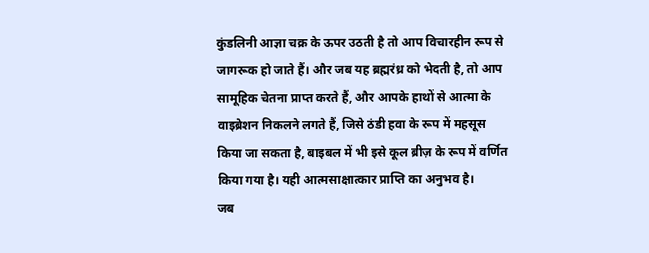कुंडलिनी आज्ञा चक्र के ऊपर उठती है तो आप विचारहीन रूप से जागरूक हो जाते हैं। और जब यह ब्रह्मरंध्र को भेदती है, तो आप सामूहिक चेतना प्राप्त करते हैं, और आपके हाथों से आत्मा के वाइब्रेशन निकलने लगते हैं, जिसे ठंडी हवा के रूप में महसूस किया जा सकता है, बाइबल में भी इसे कूल ब्रीज़ के रूप में वर्णित किया गया है। यही आत्मसाक्षात्कार प्राप्ति का अनुभव है।
जब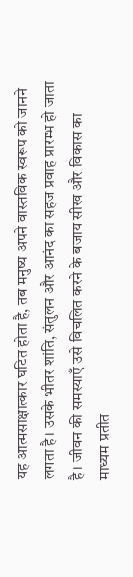यह आत्मसाक्षात्कार घटित होता है, तब मनुष्य अपने वास्तविक स्वरूप को जानने लगता है। उसके भीतर शांति, संतुलन और आनंद का सहज प्रवाह प्रारम्भ हो जाता है। जीवन की समस्याएँ उसे विचलित करने के बजाय सीख और विकास का माध्यम प्रतीत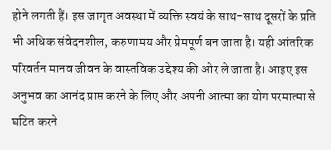होने लगती हैं। इस जागृत अवस्था में व्यक्ति स्वयं के साथ-साथ दूसरों के प्रति भी अधिक संवेदनशील, करुणामय और प्रेमपूर्ण बन जाता है। यही आंतरिक परिवर्तन मानव जीवन के वास्तविक उद्देश्य की ओर ले जाता है। आइए इस अनुभव का आनंद प्राप्त करने के लिए और अपनी आत्मा का योग परमात्मा से घटित करने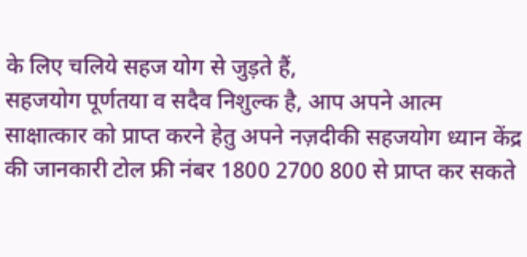के लिए चलिये सहज योग से जुड़ते हैं,
सहजयोग पूर्णतया व सदैव निशुल्क है, आप अपने आत्म साक्षात्कार को प्राप्त करने हेतु अपने नज़दीकी सहजयोग ध्यान केंद्र की जानकारी टोल फ्री नंबर 1800 2700 800 से प्राप्त कर सकते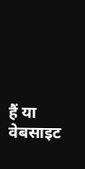हैं या वेबसाइट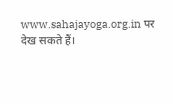www.sahajayoga.org.in पर देख सकते हैं।